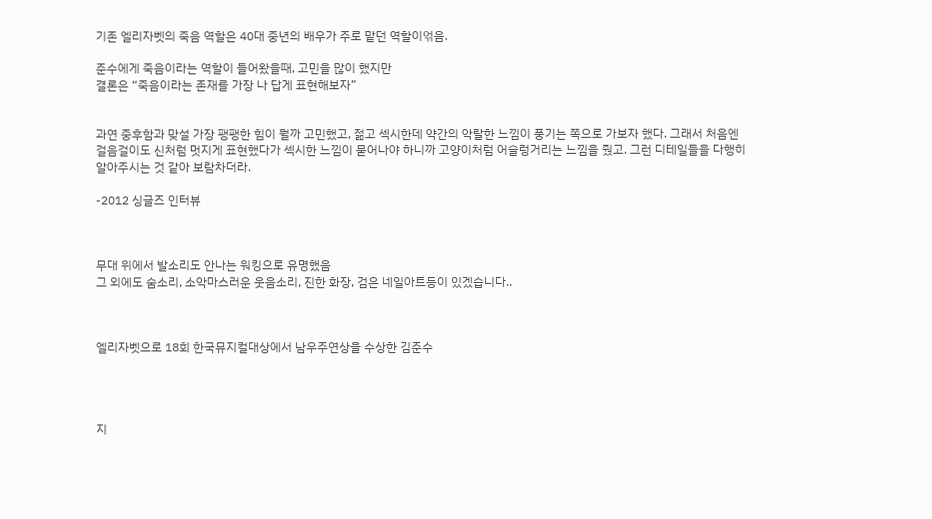기존 엘리자벳의 죽음 역할은 40대 중년의 배우가 주로 맡던 역할이얶음.

준수에게 죽음이라는 역할이 들어왔을때, 고민을 많이 했지만
결론은 “죽음이라는 존재를 가장 나 답게 표현해보자”


과연 중후함과 맞설 가장 팽팽한 힘이 뭘까 고민했고, 젊고 섹시한데 약간의 악랄한 느낌이 풍기는 쪽으로 가보자 했다. 그래서 처음엔 걸음걸이도 신처럼 멋지게 표현했다가 섹시한 느낌이 묻어나야 하니까 고양이처럼 어슬렁거리는 느낌을 줬고. 그런 디테일들을 다행히 알아주시는 것 같아 보람차더라.

-2012 싱글즈 인터뷰



무대 위에서 발소리도 안나는 워킹으로 유명했음
그 외에도 숨소리, 소악마스러운 웃음소리, 진한 화장, 검은 네일아트등이 있겠습니다..



엘리자벳으로 18회 한국뮤지컬대상에서 남우주연상을 수상한 김준수




지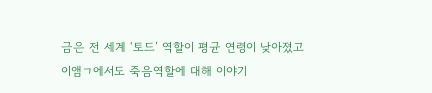금은 전 세계 ‘토드’ 역할이 평균 연령이 낮아졌고
이앰ㄱ에서도 죽음역할에 대해 이야기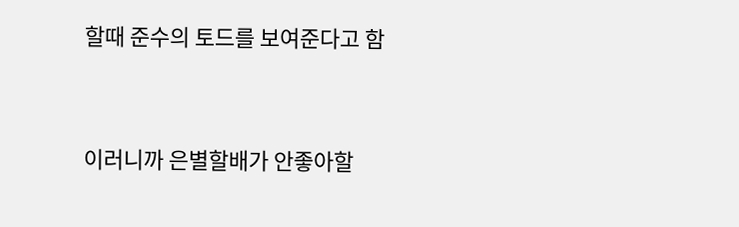할때 준수의 토드를 보여준다고 함



이러니까 은별할배가 안좋아할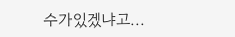수가있겠냐고...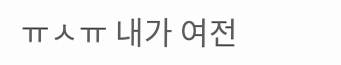ㅠㅅㅠ 내가 여전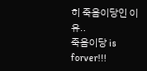히 죽음이당인 이유..
죽음이당 is forver!!!